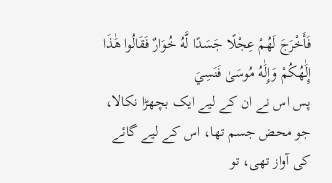فَأَخْرَجَ لَهُمْ عِجْلًا جَسَدًا لَّهُ خُوَارٌ فَقَالُوا هَٰذَا إِلَٰهُكُمْ وَإِلَٰهُ مُوسَىٰ فَنَسِيَ
پس اس نے ان کے لیے ایک بچھڑا نکالا، جو محض جسم تھا، اس کے لیے گائے کی آواز تھی، تو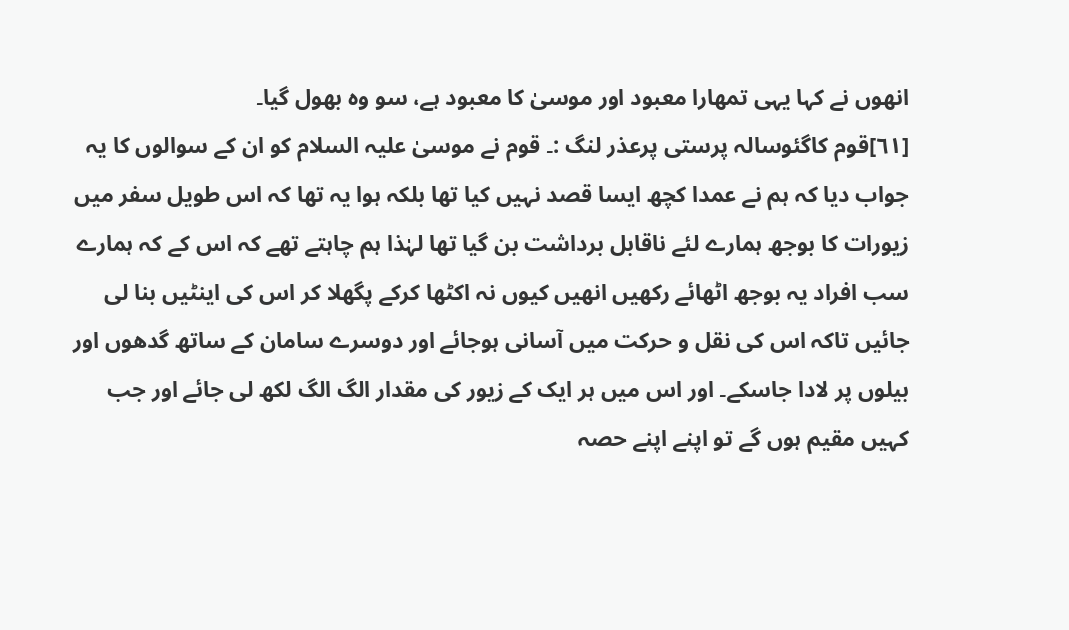انھوں نے کہا یہی تمھارا معبود اور موسیٰ کا معبود ہے، سو وہ بھول گیا۔
[٦١]قوم کاگئوسالہ پرستی پرعذر لنگ :۔ قوم نے موسیٰ علیہ السلام کو ان کے سوالوں کا یہ جواب دیا کہ ہم نے عمدا کچھ ایسا قصد نہیں کیا تھا بلکہ ہوا یہ تھا کہ اس طویل سفر میں زیورات کا بوجھ ہمارے لئے ناقابل برداشت بن گیا تھا لہٰذا ہم چاہتے تھے کہ اس کے کہ ہمارے سب افراد یہ بوجھ اٹھائے رکھیں انھیں کیوں نہ اکٹھا کرکے پگھلا کر اس کی اینٹیں بنا لی جائیں تاکہ اس کی نقل و حرکت میں آسانی ہوجائے اور دوسرے سامان کے ساتھ گدھوں اور بیلوں پر لادا جاسکے۔ اور اس میں ہر ایک کے زیور کی مقدار الگ الگ لکھ لی جائے اور جب کہیں مقیم ہوں گے تو اپنے اپنے حصہ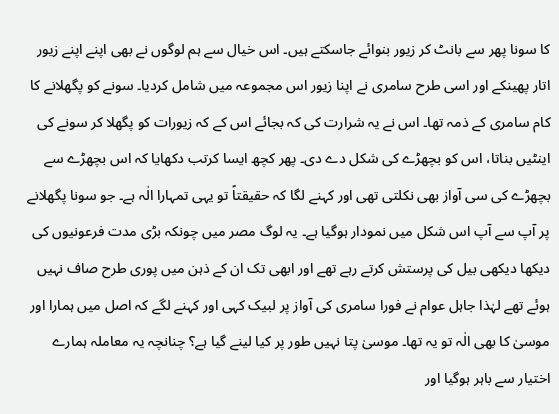کا سونا پھر سے بانٹ کر زیور بنوائے جاسکتے ہیں۔ اس خیال سے ہم لوگوں نے بھی اپنے اپنے زیور اتار پھینکے اور اسی طرح سامری نے اپنا زیور اس مجموعہ میں شامل کردیا۔ سونے کو پگھلانے کا کام سامری کے ذمہ تھا۔ اس نے یہ شرارت کی کہ بجائے اس کے کہ زیورات کو پگھلا کر سونے کی اینٹیں بناتا، اس کو بچھڑے کی شکل دے دی۔ پھر کچھ ایسا کرتب دکھایا کہ اس بچھڑے سے بچھڑے کی سی آواز بھی نکلتی تھی اور کہنے لگا کہ حقیقتاً تو یہی تمہارا الٰہ ہے۔ جو سونا پگھلانے پر آپ سے آپ اس شکل میں نمودار ہوگیا ہے۔ یہ لوگ مصر میں چونکہ بڑی مدت فرعونیوں کی دیکھا دیکھی بیل کی پرستش کرتے رہے تھے اور ابھی تک ان کے ذہن میں پوری طرح صاف نہیں ہوئے تھے لہٰذا جاہل عوام نے فورا سامری کی آواز پر لبیک کہی اور کہنے لگے کہ اصل میں ہمارا اور موسیٰ کا بھی الٰہ تو یہ تھا۔ موسیٰ پتا نہیں طور پر کیا لینے گیا ہے؟ چنانچہ یہ معاملہ ہمارے اختیار سے باہر ہوگیا اور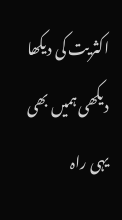اکثریت کی دیکھا دیکھی ہمیں بھی یہی راہ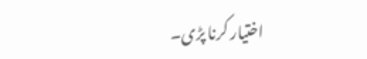اختیار کرنا پڑی۔